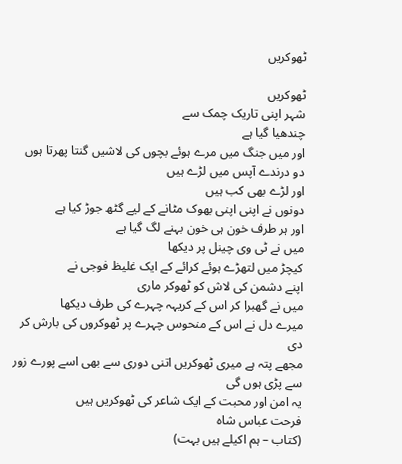ٹھوکریں

ٹھوکریں
شہر اپنی تاریک چمک سے
چندھیا گیا ہے
اور میں جنگ میں مرے ہوئے بچوں کی لاشیں گنتا پھرتا ہوں
دو درندے آپس میں لڑے ہیں
اور لڑے بھی کب ہیں
دونوں نے اپنی اپنی بھوک مٹانے کے لیے گٹھ جوڑ کیا ہے
اور ہر طرف خون ہی خون بہنے لگ گیا ہے
میں نے ٹی وی چینل پر دیکھا
کیچڑ میں لتھڑے ہوئے کرائے کے ایک غلیظ فوجی نے
اپنے دشمن کی لاش کو ٹھوکر ماری
میں نے گھبرا کر اس کے کریہہ چہرے کی طرف دیکھا
میرے دل نے اس کے منحوس چہرے پر ٹھوکروں کی بارش کر دی
مجھے پتہ ہے میری ٹھوکریں اتنی دوری سے بھی اسے پورے زور سے پڑی ہوں گی
یہ امن اور محبت کے ایک شاعر کی ٹھوکریں ہیں
فرحت عباس شاہ
(کتاب – ہم اکیلے ہیں بہت)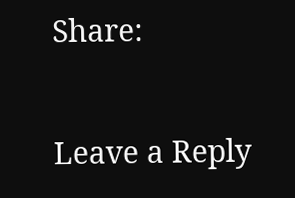Share:

Leave a Reply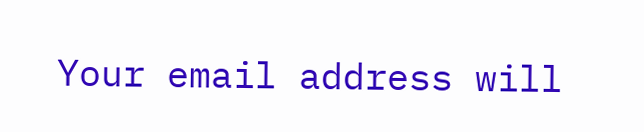Your email address will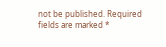not be published. Required fields are marked *